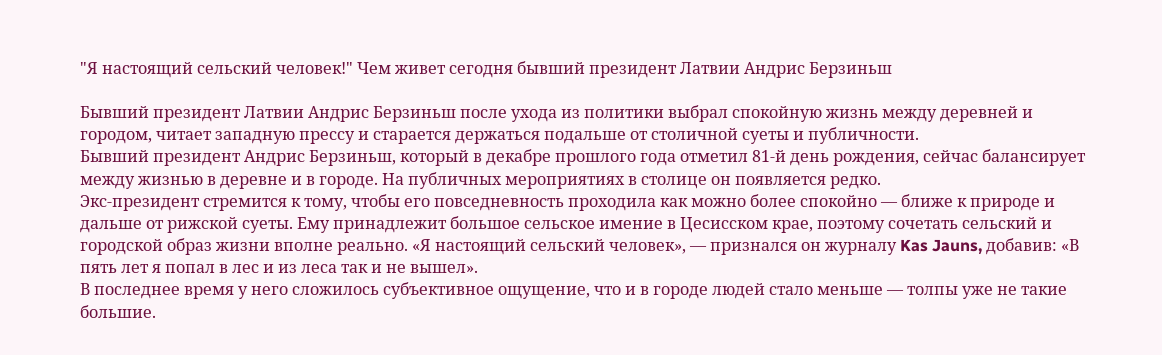"Я настоящий сельский человек!" Чем живет сегодня бывший президент Латвии Андрис Берзиньш

Бывший президент Латвии Андрис Берзиньш после ухода из политики выбрал спокойную жизнь между деревней и городом, читает западную прессу и старается держаться подальше от столичной суеты и публичности.
Бывший президент Андрис Берзиньш, который в декабре прошлого года отметил 81-й день рождения, сейчас балансирует между жизнью в деревне и в городе. На публичных мероприятиях в столице он появляется редко.
Экс-президент стремится к тому, чтобы его повседневность проходила как можно более спокойно — ближе к природе и дальше от рижской суеты. Ему принадлежит большое сельское имение в Цесисском крае, поэтому сочетать сельский и городской образ жизни вполне реально. «Я настоящий сельский человек», — признался он журналу Kas Jauns, добавив: «В пять лет я попал в лес и из леса так и не вышел».
В последнее время у него сложилось субъективное ощущение, что и в городе людей стало меньше — толпы уже не такие большие.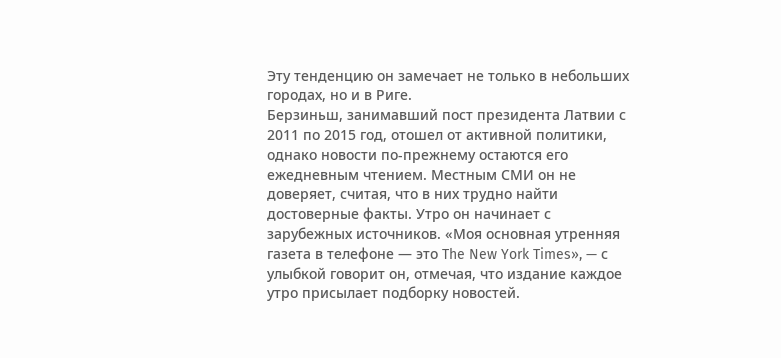Эту тенденцию он замечает не только в небольших городах, но и в Риге.
Берзиньш, занимавший пост президента Латвии с 2011 по 2015 год, отошел от активной политики, однако новости по-прежнему остаются его ежедневным чтением. Местным СМИ он не доверяет, считая, что в них трудно найти достоверные факты. Утро он начинает с зарубежных источников. «Моя основная утренняя газета в телефоне — это The New York Times», — с улыбкой говорит он, отмечая, что издание каждое утро присылает подборку новостей.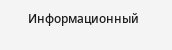Информационный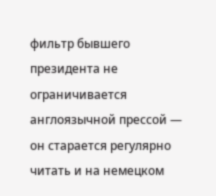фильтр бывшего президента не ограничивается англоязычной прессой — он старается регулярно читать и на немецком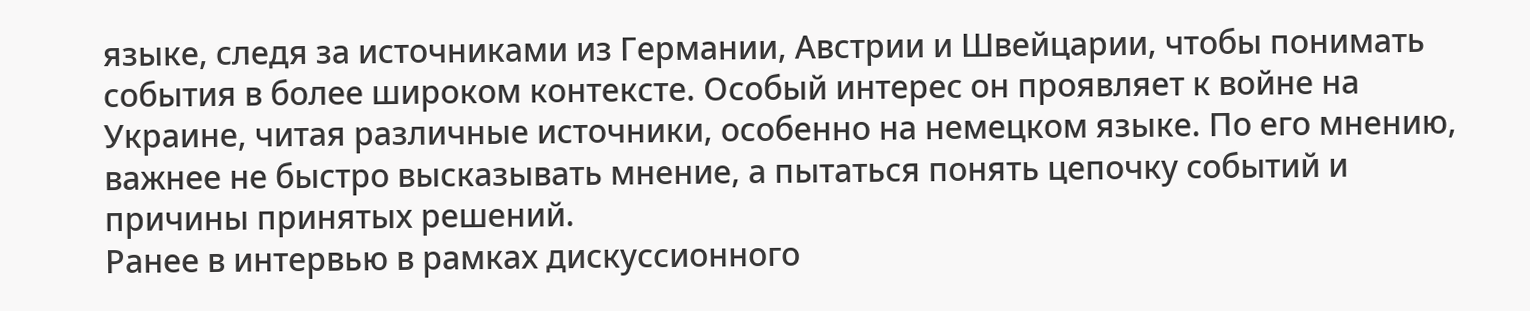языке, следя за источниками из Германии, Австрии и Швейцарии, чтобы понимать события в более широком контексте. Особый интерес он проявляет к войне на Украине, читая различные источники, особенно на немецком языке. По его мнению, важнее не быстро высказывать мнение, а пытаться понять цепочку событий и причины принятых решений.
Ранее в интервью в рамках дискуссионного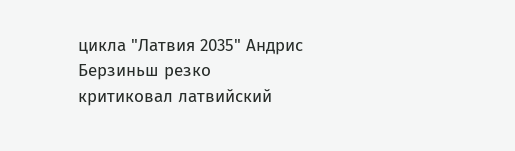цикла "Латвия 2035" Андрис Берзиньш резко критиковал латвийский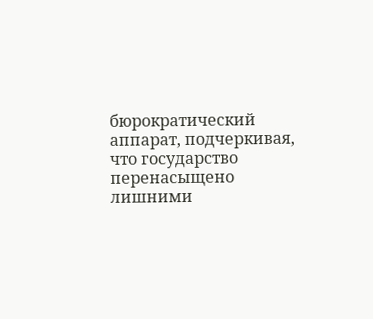бюрократический аппарат, подчеркивая, что государство перенасыщено лишними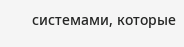системами, которые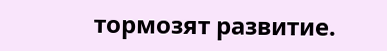тормозят развитие.